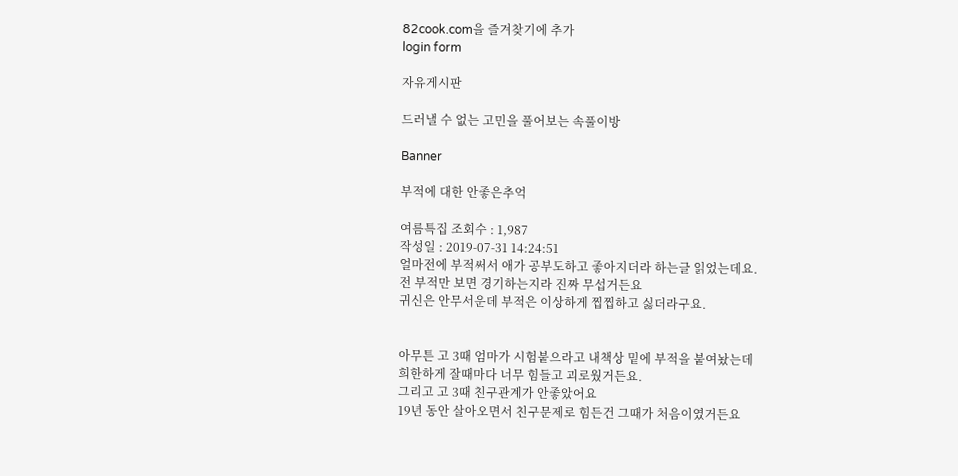82cook.com을 즐겨찾기에 추가
login form

자유게시판

드러낼 수 없는 고민을 풀어보는 속풀이방

Banner

부적에 대한 안좋은추억

여름특집 조회수 : 1,987
작성일 : 2019-07-31 14:24:51
얼마전에 부적써서 애가 공부도하고 좋아지더라 하는글 읽었는데요.
전 부적만 보면 경기하는지라 진짜 무섭거든요
귀신은 안무서운데 부적은 이상하게 찝찝하고 싫더라구요.


아무튼 고 3때 엄마가 시험붙으라고 내책상 밑에 부적을 붙여놨는데
희한하게 잘때마다 너무 힘들고 괴로웠거든요.
그리고 고 3때 친구관계가 안좋았어요
19년 동안 살아오면서 친구문제로 힘든건 그때가 처음이였거든요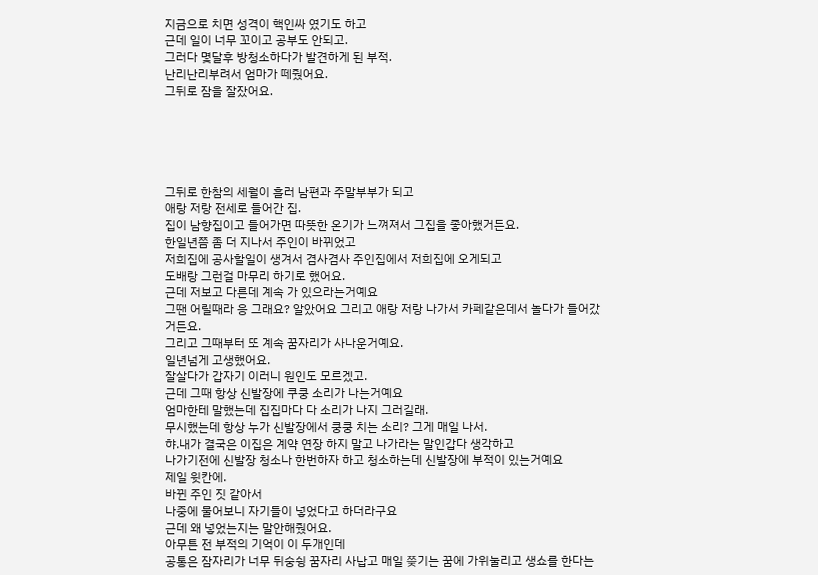지금으로 치면 성격이 핵인싸 였기도 하고
근데 일이 너무 꼬이고 공부도 안되고.
그러다 몇달후 방청소하다가 발견하게 된 부적.
난리난리부려서 엄마가 떼줬어요.
그뒤로 잠을 잘잤어요.





그뒤로 한참의 세월이 흘러 남편과 주말부부가 되고
애랑 저랑 전세로 들어간 집.
집이 남향집이고 들어가면 따뜻한 온기가 느껴져서 그집을 좋아했거든요.
한일년쯤 좀 더 지나서 주인이 바뀌었고
저희집에 공사할일이 생겨서 겸사겸사 주인집에서 저희집에 오게되고
도배랑 그런걸 마무리 하기로 했어요.
근데 저보고 다른데 계속 가 있으라는거예요
그땐 어릴때라 응 그래요? 알았어요 그리고 애랑 저랑 나가서 카페같은데서 놀다가 들어갔거든요.
그리고 그때부터 또 계속 꿈자리가 사나운거예요.
일년넘게 고생했어요.
잘살다가 갑자기 이러니 원인도 모르겠고.
근데 그때 항상 신발장에 쿠쿵 소리가 나는거예요
엄마한테 말했는데 집집마다 다 소리가 나지 그러길래.
무시했는데 항상 누가 신발장에서 쿵쿵 치는 소리? 그게 매일 나서.
햐.내가 결국은 이집은 계약 연장 하지 말고 나가라는 말인갑다 생각하고
나가기전에 신발장 청소나 한번하자 하고 청소하는데 신발장에 부적이 있는거예요
제일 윗칸에.
바뀐 주인 짓 같아서
나중에 물어보니 자기들이 넣었다고 하더라구요
근데 왜 넣었는지는 말안해줬어요.
아무튼 전 부적의 기억이 이 두개인데
공통은 잠자리가 너무 뒤숭슁 꿈자리 사납고 매일 쯪기는 꿈에 가위눌리고 생쇼를 한다는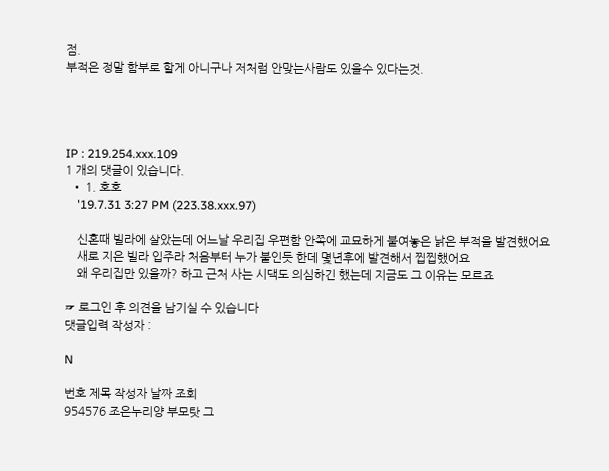점.
부적은 정말 함부로 할게 아니구나 저처럼 안맞는사람도 있을수 있다는것.




IP : 219.254.xxx.109
1 개의 댓글이 있습니다.
  • 1. 호호
    '19.7.31 3:27 PM (223.38.xxx.97)

    신혼때 빌라에 살았는데 어느날 우리집 우편함 안쪽에 교묘하게 붙여놓은 낡은 부적을 발견했어요
    새로 지은 빌라 입주라 처음부터 누가 붙인듯 한데 몇년후에 발견해서 찝찝했어요
    왜 우리집만 있을까? 하고 근처 사는 시댁도 의심하긴 했는데 지금도 그 이유는 모르죠

☞ 로그인 후 의견을 남기실 수 있습니다
댓글입력 작성자 :

N

번호 제목 작성자 날짜 조회
954576 조은누리양 부모탓 그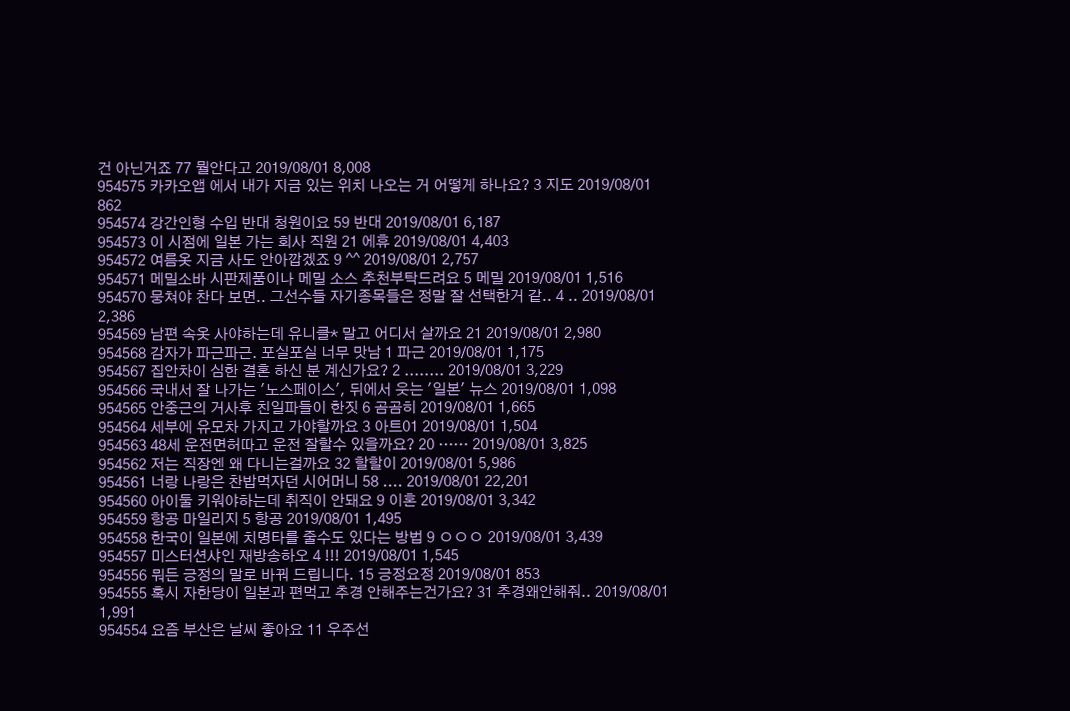건 아닌거죠 77 뭘안다고 2019/08/01 8,008
954575 카카오앱 에서 내가 지금 있는 위치 나오는 거 어떻게 하나요? 3 지도 2019/08/01 862
954574 강간인형 수입 반대 청원이요 59 반대 2019/08/01 6,187
954573 이 시점에 일본 가는 회사 직원 21 에휴 2019/08/01 4,403
954572 여름옷 지금 사도 안아깝겠죠 9 ^^ 2019/08/01 2,757
954571 메밀소바 시판제품이나 메밀 소스 추천부탁드려요 5 메밀 2019/08/01 1,516
954570 뭉쳐야 찬다 보면.. 그선수들 자기종목들은 정말 잘 선택한거 같.. 4 .. 2019/08/01 2,386
954569 남편 속옷 사야하는데 유니클* 말고 어디서 살까요 21 2019/08/01 2,980
954568 감자가 파근파근. 포실포실 너무 맛남 1 파근 2019/08/01 1,175
954567 집안차이 심한 결혼 하신 분 계신가요? 2 ........ 2019/08/01 3,229
954566 국내서 잘 나가는 '노스페이스', 뒤에서 웃는 '일본' 뉴스 2019/08/01 1,098
954565 안중근의 거사후 친일파들이 한짓 6 곰곰히 2019/08/01 1,665
954564 세부에 유모차 가지고 가야할까요 3 아트01 2019/08/01 1,504
954563 48세 운전면허따고 운전 잘할수 있을까요? 20 …… 2019/08/01 3,825
954562 저는 직장엔 왜 다니는걸까요 32 할할이 2019/08/01 5,986
954561 너랑 나랑은 찬밥먹자던 시어머니 58 .... 2019/08/01 22,201
954560 아이둘 키워야하는데 취직이 안돼요 9 이혼 2019/08/01 3,342
954559 항공 마일리지 5 항공 2019/08/01 1,495
954558 한국이 일본에 치명타를 줄수도 있다는 방법 9 ㅇㅇㅇ 2019/08/01 3,439
954557 미스터션샤인 재방송하오 4 !!! 2019/08/01 1,545
954556 뭐든 긍정의 말로 바꿔 드립니다. 15 긍정요정 2019/08/01 853
954555 혹시 자한당이 일본과 편먹고 추경 안해주는건가요? 31 추경왜안해줘.. 2019/08/01 1,991
954554 요즘 부산은 날씨 좋아요 11 우주선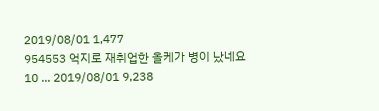2019/08/01 1,477
954553 억지로 재취업한 올케가 병이 났네요 10 ... 2019/08/01 9,238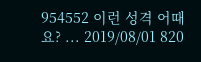954552 이런 성격 어때요? ... 2019/08/01 820